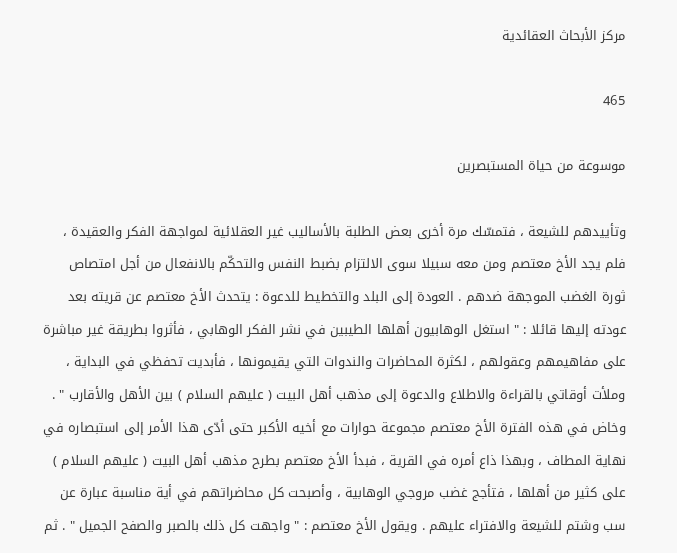مركز الأبحاث العقائدية

465

موسوعة من حياة المستبصرين

وتأييدهم للشيعة ، فتمسّك مرة أخرى بعض الطلبة بالأساليب غير العقلائية لمواجهة الفكر والعقيدة ، فلم يجد الأخ معتصم ومن معه سبيلا سوى الالتزام بضبط النفس والتحكّم بالانفعال من أجل امتصاص ثورة الغضب الموجهة ضدهم . العودة إلى البلد والتخطيط للدعوة : يتحدث الأخ معتصم عن قريته بعد عودته إليها قائلا : " استغل الوهابيون أهلها الطيبين في نشر الفكر الوهابي ، فأثروا بطريقة غير مباشرة على مفاهيمهم وعقولهم ، لكثرة المحاضرات والندوات التي يقيمونها ، فأبديت تحفظي في البداية ، وملأت أوقاتي بالقراءة والاطلاع والدعوة إلى مذهب أهل البيت ( عليهم السلام ) بين الأهل والأقارب " . وخاض في هذه الفترة الأخ معتصم مجموعة حوارات مع أخيه الأكبر حتى أدّى هذا الأمر إلى استبصاره في نهاية المطاف ، وبهذا ذاع أمره في القرية ، فبدأ الأخ معتصم بطرح مذهب أهل البيت ( عليهم السلام ) على كثير من أهلها ، فتأجج غضب مروجي الوهابية ، وأصبحت كل محاضراتهم في أية مناسبة عبارة عن سب وشتم للشيعة والافتراء عليهم . ويقول الأخ معتصم : " واجهت كل ذلك بالصبر والصفح الجميل " . ثم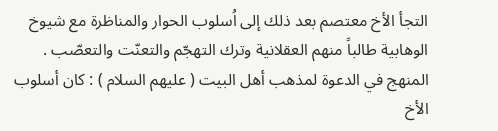التجأ الأخ معتصم بعد ذلك إلى اُسلوب الحوار والمناظرة مع شيوخ الوهابية طالباً منهم العقلانية وترك التهجّم والتعنّت والتعصّب . المنهج في الدعوة لمذهب أهل البيت ( عليهم السلام ) : كان أسلوب الأخ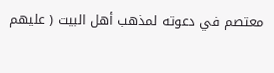معتصم في دعوته لمذهب أهل البيت ( عليهم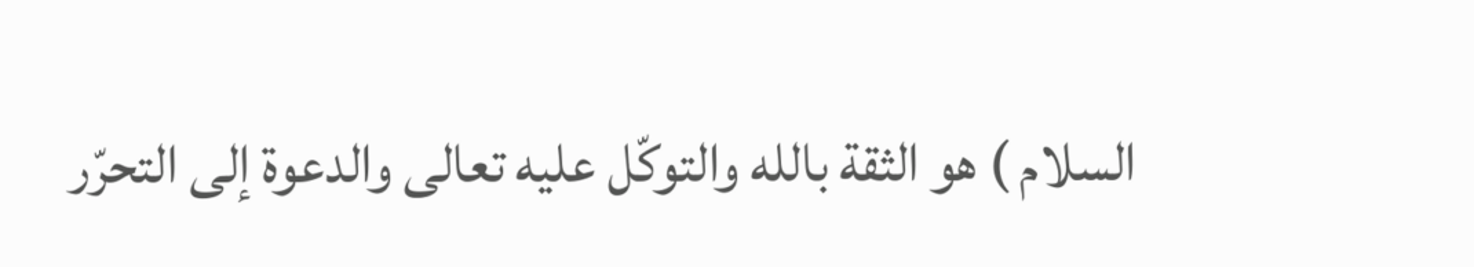السلام ) هو الثقة بالله والتوكّل عليه تعالى والدعوة إلى التحرّر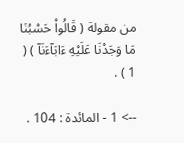من مقولة ( قَالُواْ حَسْبُنَا مَا وَجَدْنَا عَلَيْهِ ءَابَآءَنَآ ) ( 1 ) .

--> 1 - المائدة : 104 .